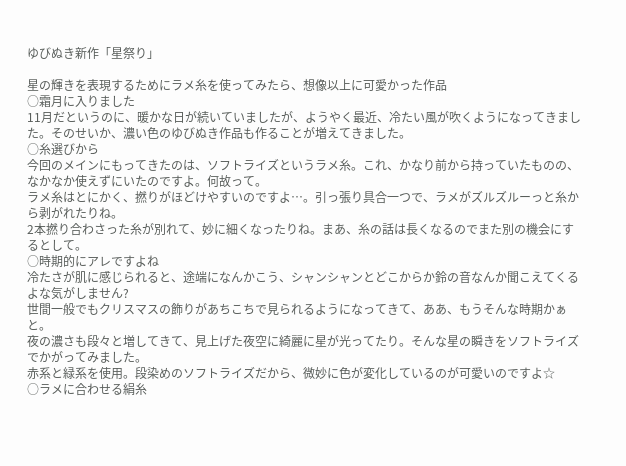ゆびぬき新作「星祭り」

星の輝きを表現するためにラメ糸を使ってみたら、想像以上に可愛かった作品
○霜月に入りました
11月だというのに、暖かな日が続いていましたが、ようやく最近、冷たい風が吹くようになってきました。そのせいか、濃い色のゆびぬき作品も作ることが増えてきました。
○糸選びから
今回のメインにもってきたのは、ソフトライズというラメ糸。これ、かなり前から持っていたものの、なかなか使えずにいたのですよ。何故って。
ラメ糸はとにかく、撚りがほどけやすいのですよ…。引っ張り具合一つで、ラメがズルズルーっと糸から剥がれたりね。
2本撚り合わさった糸が別れて、妙に細くなったりね。まあ、糸の話は長くなるのでまた別の機会にするとして。
○時期的にアレですよね
冷たさが肌に感じられると、途端になんかこう、シャンシャンとどこからか鈴の音なんか聞こえてくるよな気がしません?
世間一般でもクリスマスの飾りがあちこちで見られるようになってきて、ああ、もうそんな時期かぁと。
夜の濃さも段々と増してきて、見上げた夜空に綺麗に星が光ってたり。そんな星の瞬きをソフトライズでかがってみました。
赤系と緑系を使用。段染めのソフトライズだから、微妙に色が変化しているのが可愛いのですよ☆
○ラメに合わせる絹糸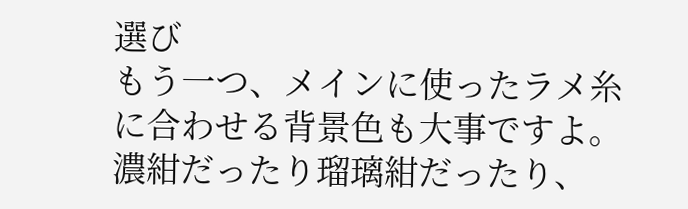選び
もう一つ、メインに使ったラメ糸に合わせる背景色も大事ですよ。濃紺だったり瑠璃紺だったり、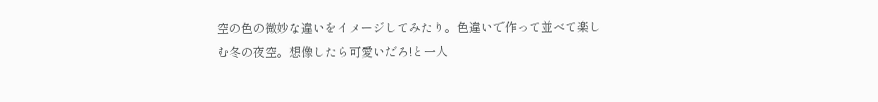空の色の微妙な違いをイメージしてみたり。色違いで作って並べて楽しむ冬の夜空。想像したら可愛いだろ!と一人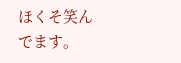ほくそ笑んでます。